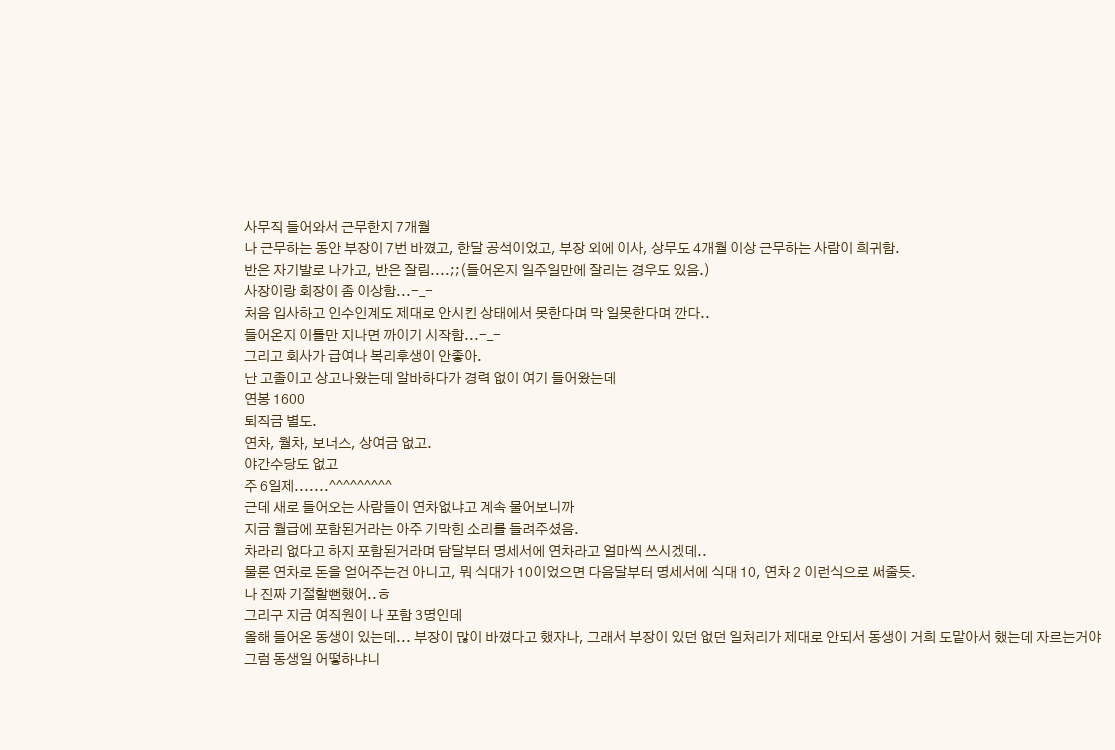사무직 들어와서 근무한지 7개월
나 근무하는 동안 부장이 7번 바꼈고, 한달 공석이었고, 부장 외에 이사, 상무도 4개월 이상 근무하는 사람이 희귀함.
반은 자기발로 나가고, 반은 잘림....;;(들어온지 일주일만에 잘리는 경우도 있음.)
사장이랑 회장이 좀 이상함...-_-
처음 입사하고 인수인계도 제대로 안시킨 상태에서 못한다며 막 일못한다며 깐다..
들어온지 이틀만 지나면 까이기 시작함...-_-
그리고 회사가 급여나 복리후생이 안좋아.
난 고졸이고 상고나왔는데 알바하다가 경력 없이 여기 들어왔는데
연봉 1600
퇴직금 별도.
연차, 월차, 보너스, 상여금 없고.
야간수당도 없고
주 6일제.......^^^^^^^^^
근데 새로 들어오는 사람들이 연차없냐고 계속 물어보니까
지금 월급에 포함된거라는 아주 기막힌 소리를 들려주셨음.
차라리 없다고 하지 포함된거라며 담달부터 명세서에 연차라고 얼마씩 쓰시겠데..
물론 연차로 돈을 얻어주는건 아니고, 뭐 식대가 10이었으면 다음달부터 명세서에 식대 10, 연차 2 이런식으로 써줄듯.
나 진짜 기절할뻔했어..ㅎ
그리구 지금 여직원이 나 포함 3명인데
올해 들어온 동생이 있는데... 부장이 많이 바꼈다고 했자나, 그래서 부장이 있던 없던 일처리가 제대로 안되서 동생이 거희 도맡아서 했는데 자르는거야
그럼 동생일 어떻하냐니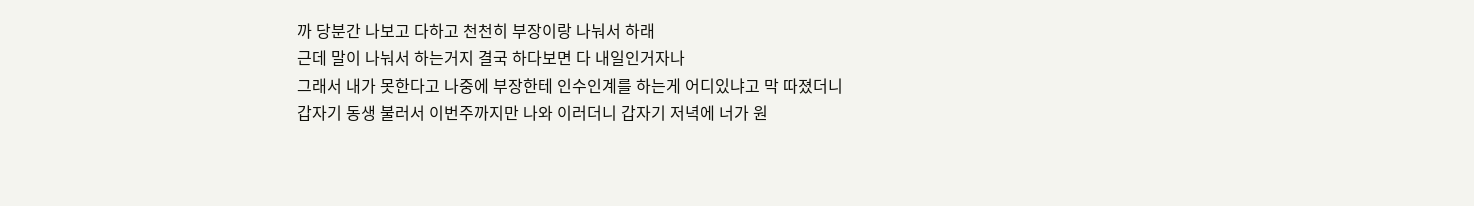까 당분간 나보고 다하고 천천히 부장이랑 나눠서 하래
근데 말이 나눠서 하는거지 결국 하다보면 다 내일인거자나
그래서 내가 못한다고 나중에 부장한테 인수인계를 하는게 어디있냐고 막 따졌더니
갑자기 동생 불러서 이번주까지만 나와 이러더니 갑자기 저녁에 너가 원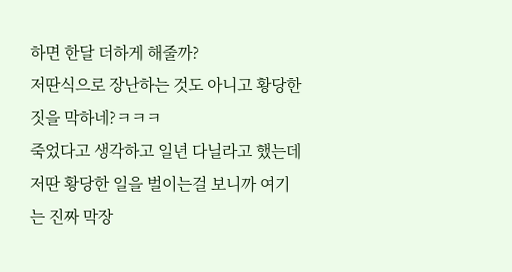하면 한달 더하게 해줄까?
저딴식으로 장난하는 것도 아니고 황당한 짓을 막하네?ㅋㅋㅋ
죽었다고 생각하고 일년 다닐라고 했는데
저딴 황당한 일을 벌이는걸 보니까 여기는 진짜 막장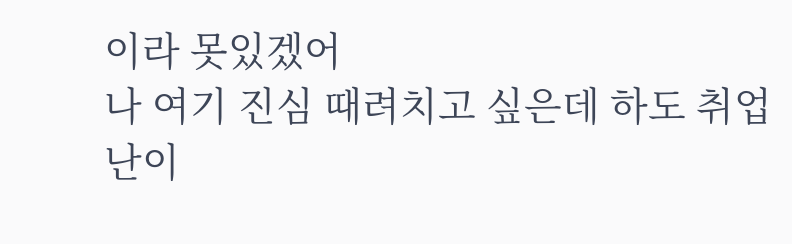이라 못있겠어
나 여기 진심 때려치고 싶은데 하도 취업난이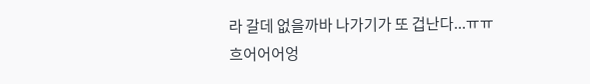라 갈데 없을까바 나가기가 또 겁난다...ㅠㅠ
흐어어어엉